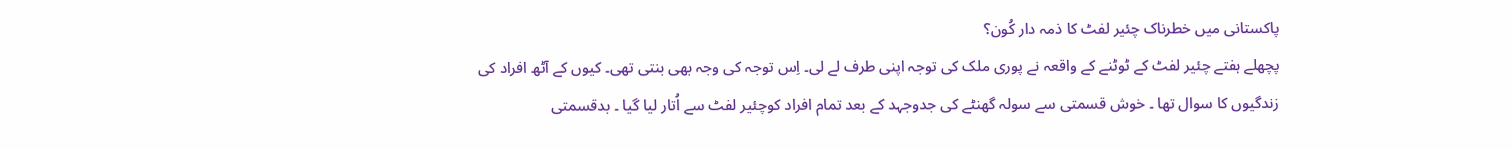پاکستانی میں خطرناک چئیر لفٹ کا ذمہ دار کُون؟
پچھلے ہفتے چئیر لفٹ کے ٹوٹنے کے واقعہ نے پوری ملک کی توجہ اپنی طرف لے لی۔ اِس توجہ کی وجہ بھی بنتی تھی۔ کیوں کے آٹھ افراد کی زندگیوں کا سوال تھا ۔ خوش قسمتی سے سولہ گھنٹے کی جدوجہد کے بعد تمام افراد کوچئیر لفٹ سے اُتار لیا گیا ۔ بدقسمتی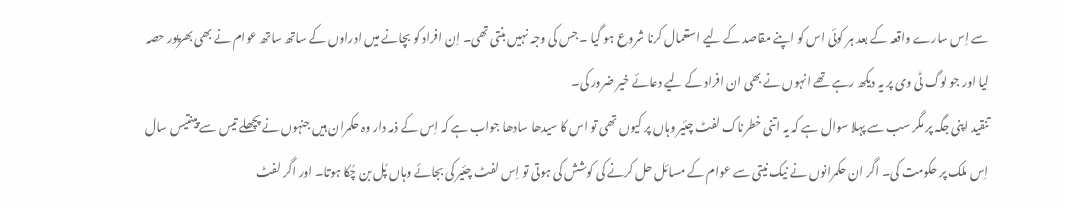سے اِس سارے واقعہ کے بعد ہر کوئی اس کو اپنے مقاصد کے لیے استعمال کرنا شروع ہو گیا ۔ جس کی وجہ نہیں بنتی تھی۔ اِن افراد کو بچانے میں ادراوں کے ساتھ ساتھ عوام نے بھی بھرپور حصہ لیا اور جو لوگ ٹی وی پر یہ دیکھ رہے تھے انہوں نے بھی ان افراد کے لیے دعائے خیر ضرور کی۔
تنقید اپنی جگہ پر مگر سب سے پہلا سوال ہے کہ یہ اتنی خطرناک لفٹ چئیر وہاں پر کیوں تھی تو اس کا سیدھا سادھا جواب ہے کہ اِس کے ذمہ دار وہ حکمران ہیں جنہوں نے پچھلے تیس سے پینتیس سال اِس ملک پر حکومت کی۔ اگر ان حکمرانوں نے نیک نیتی سے عوام کے مسائل حل کرنے کی کوشش کی ہوتی تو اِس لفٹ چئیر کی بجائے وہاں پُل بن چُکا ہوتا۔ اور اگر لفٹ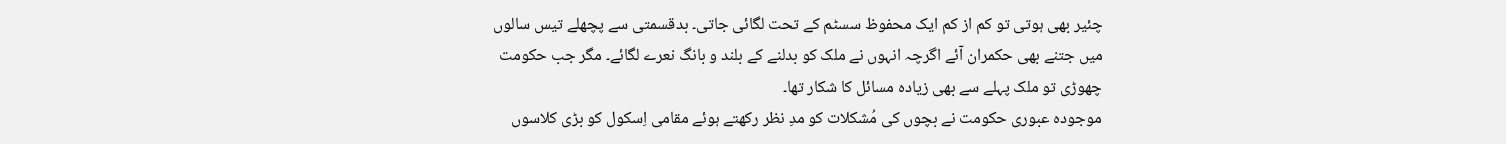چئیر بھی ہوتی تو کم از کم ایک محفوظ سسٹم کے تحت لگائی جاتی۔ بدقسمتی سے پچھلے تیس سالوں میں جتنے بھی حکمران آئے اگرچہ انہوں نے ملک کو بدلنے کے بلند و بانگ نعرے لگائے۔ مگر جب حکومت چھوڑی تو ملک پہلے سے بھی زیادہ مسائل کا شکار تھا۔
موجودہ عبوری حکومت نے بچوں کی مُشکلات کو مدِ نظر رکھتے ہوئے مقامی اِسکول کو بڑی کلاسوں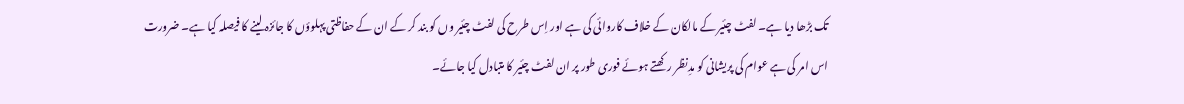تک بڑھا دیا ہے۔ لفٹ چئیر کے مالکان کے خلاف کاروائی کی ہے اور اِس طرح کی لفٹ چئیر وں کو بند کر کے ان کے حفاظتی پہلوؤں کا جائزہ لینے کا فیصلہ کیا ہے۔ ضرورت اس امر کی ہے عوام کی پریشانی کو مدِنظر رکھتے ہوئے فوری طور پر ان لفٹ چئیر کا متبادل کیا جائے۔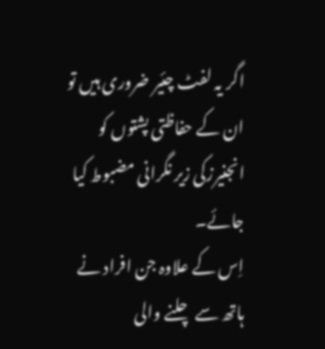اگر یہ لفٹ چئیر ضروری ہیں تو ان کے حفاظتی پشتوں کو انجنیرزکی زیر نگرانی مضبوط کیا جائے۔
اِس کے علاوہ جن افراد نے ہاتھ سے چلنے والی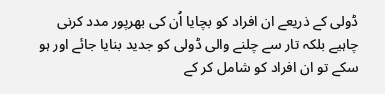ڈولی کے ذریعے ان افراد کو بچایا اُن کی بھرپور مدد کرنی چاہیے بلکہ تار سے چلنے والی ڈولی کو جدید بنایا جائے اور ہو سکے تو ان افراد کو شامل کر کے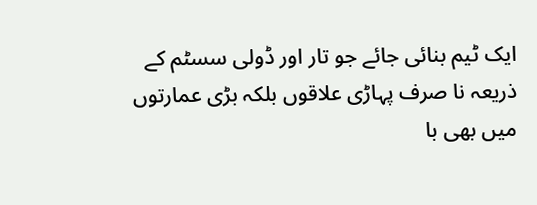ایک ٹیم بنائی جائے جو تار اور ڈولی سسٹم کے ذریعہ نا صرف پہاڑی علاقوں بلکہ بڑی عمارتوں میں بھی با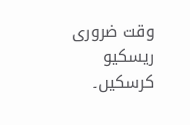وقت ضروری ریسکیو کرسکیں۔